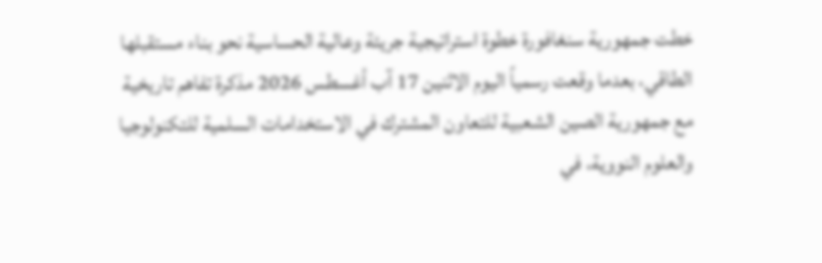خطت جمهورية سنغافورة خطوة استراتيجية جريئة وعالية الحساسية نحو بناء مستقبلها الطاقي، بعدما وقعت رسمياً اليوم الاثنين 17 آب أغسطس 2026 مذكرة تفاهم تاريخية مع جمهورية الصين الشعبية للتعاون المشترك في الاستخدامات السلمية للتكنولوجيا والعلوم النووية، في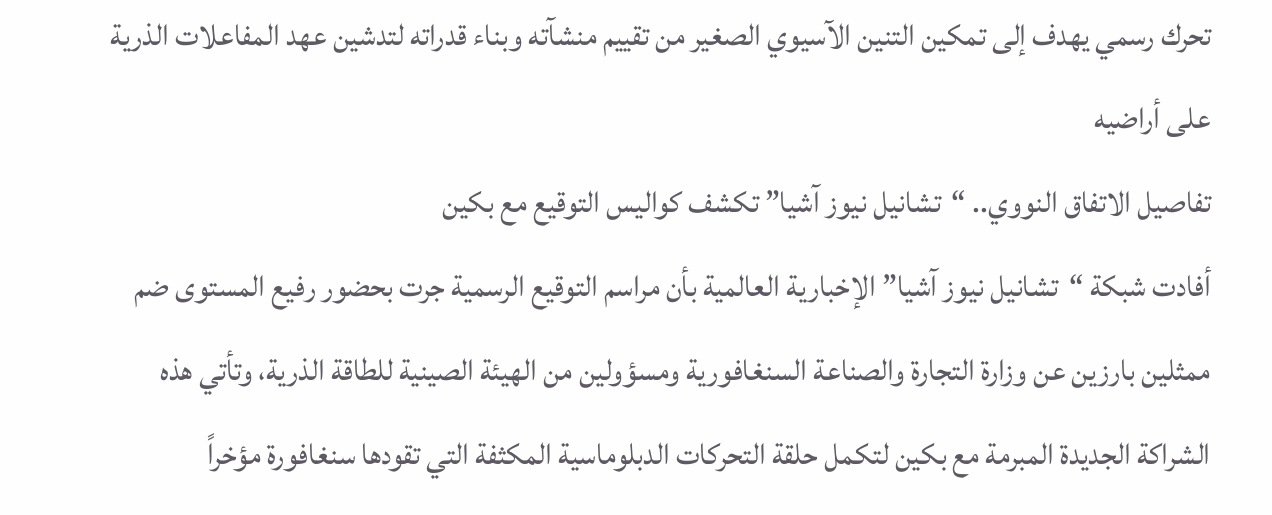تحرك رسمي يهدف إلى تمكين التنين الآسيوي الصغير من تقييم منشآته وبناء قدراته لتدشين عهد المفاعلات الذرية على أراضيه
تفاصيل الاتفاق النووي.. “تشانيل نيوز آشيا” تكشف كواليس التوقيع مع بكين
أفادت شبكة “تشانيل نيوز آشيا” الإخبارية العالمية بأن مراسم التوقيع الرسمية جرت بحضور رفيع المستوى ضم ممثلين بارزين عن وزارة التجارة والصناعة السنغافورية ومسؤولين من الهيئة الصينية للطاقة الذرية، وتأتي هذه الشراكة الجديدة المبرمة مع بكين لتكمل حلقة التحركات الدبلوماسية المكثفة التي تقودها سنغافورة مؤخراً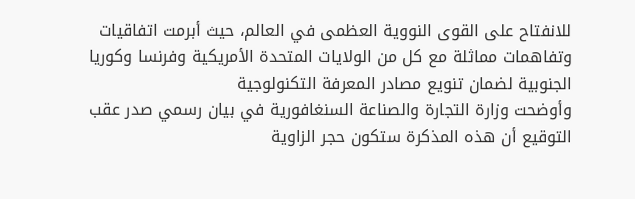للانفتاح على القوى النووية العظمى في العالم، حيث أبرمت اتفاقيات وتفاهمات مماثلة مع كل من الولايات المتحدة الأمريكية وفرنسا وكوريا الجنوبية لضمان تنويع مصادر المعرفة التكنولوجية
وأوضحت وزارة التجارة والصناعة السنغافورية في بيان رسمي صدر عقب التوقيع أن هذه المذكرة ستكون حجر الزاوية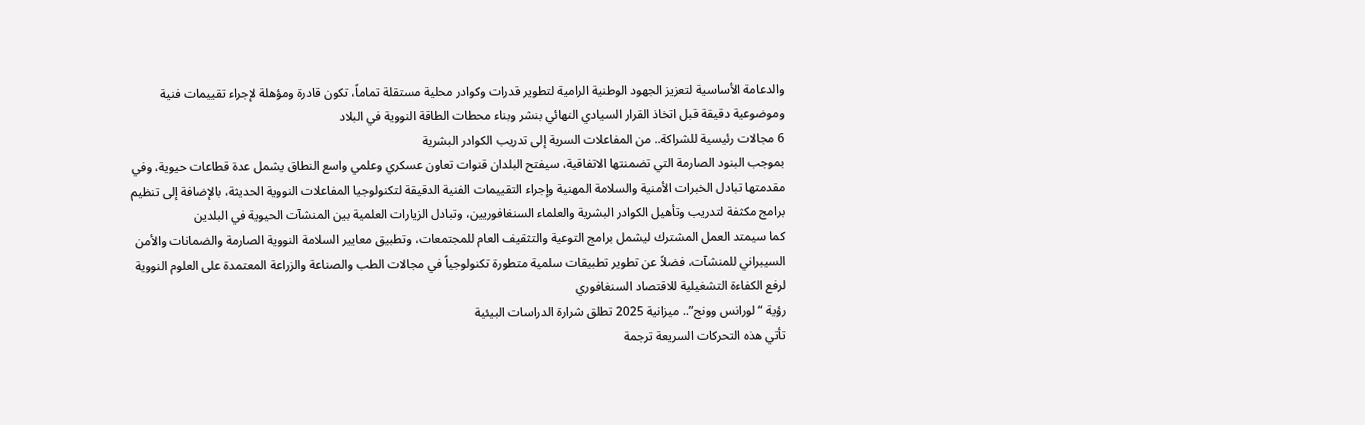والدعامة الأساسية لتعزيز الجهود الوطنية الرامية لتطوير قدرات وكوادر محلية مستقلة تماماً، تكون قادرة ومؤهلة لإجراء تقييمات فنية وموضوعية دقيقة قبل اتخاذ القرار السيادي النهائي بنشر وبناء محطات الطاقة النووية في البلاد
6 مجالات رئيسية للشراكة.. من المفاعلات السرية إلى تدريب الكوادر البشرية
بموجب البنود الصارمة التي تضمنتها الاتفاقية، سيفتح البلدان قنوات تعاون عسكري وعلمي واسع النطاق يشمل عدة قطاعات حيوية، وفي مقدمتها تبادل الخبرات الأمنية والسلامة المهنية وإجراء التقييمات الفنية الدقيقة لتكنولوجيا المفاعلات النووية الحديثة، بالإضافة إلى تنظيم برامج مكثفة لتدريب وتأهيل الكوادر البشرية والعلماء السنغافوريين، وتبادل الزيارات العلمية بين المنشآت الحيوية في البلدين
كما سيمتد العمل المشترك ليشمل برامج التوعية والتثقيف العام للمجتمعات، وتطبيق معايير السلامة النووية الصارمة والضمانات والأمن السيبراني للمنشآت، فضلاً عن تطوير تطبيقات سلمية متطورة تكنولوجياً في مجالات الطب والصناعة والزراعة المعتمدة على العلوم النووية لرفع الكفاءة التشغيلية للاقتصاد السنغافوري
رؤية “لورانس وونج”.. ميزانية 2025 تطلق شرارة الدراسات البيئية
تأتي هذه التحركات السريعة ترجمة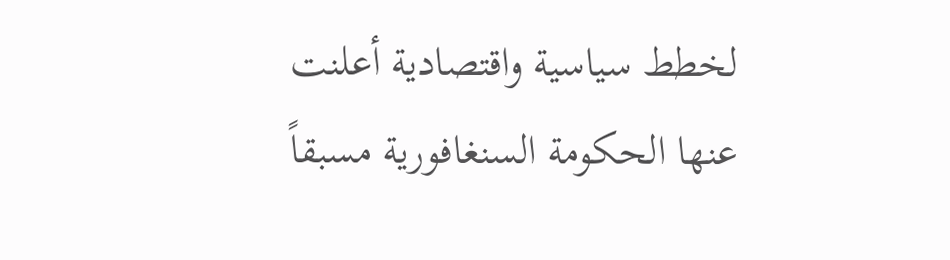لخطط سياسية واقتصادية أعلنت عنها الحكومة السنغافورية مسبقاً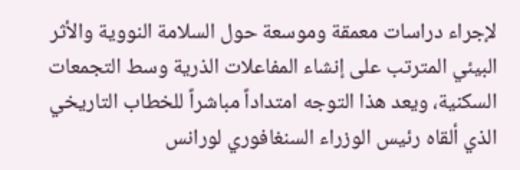لإجراء دراسات معمقة وموسعة حول السلامة النووية والأثر البيئي المترتب على إنشاء المفاعلات الذرية وسط التجمعات السكنية، ويعد هذا التوجه امتداداً مباشراً للخطاب التاريخي الذي ألقاه رئيس الوزراء السنغافوري لورانس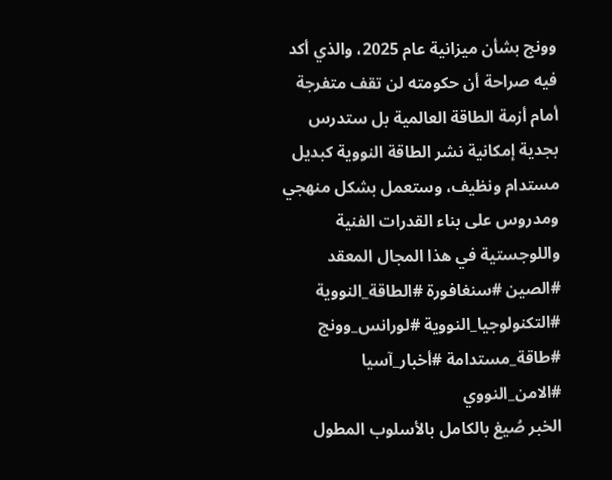وونج بشأن ميزانية عام 2025، والذي أكد فيه صراحة أن حكومته لن تقف متفرجة أمام أزمة الطاقة العالمية بل ستدرس بجدية إمكانية نشر الطاقة النووية كبديل مستدام ونظيف، وستعمل بشكل منهجي ومدروس على بناء القدرات الفنية واللوجستية في هذا المجال المعقد
#الصين #سنغافورة #الطاقة_النووية #التكنولوجيا_النووية #لورانس_وونج #طاقة_مستدامة #أخبار_آسيا #الامن_النووي
الخبر صُيغ بالكامل بالأسلوب المطول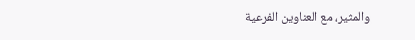والمثير، مع العناوين الفرعية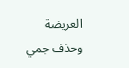العريضة وحذف جمي